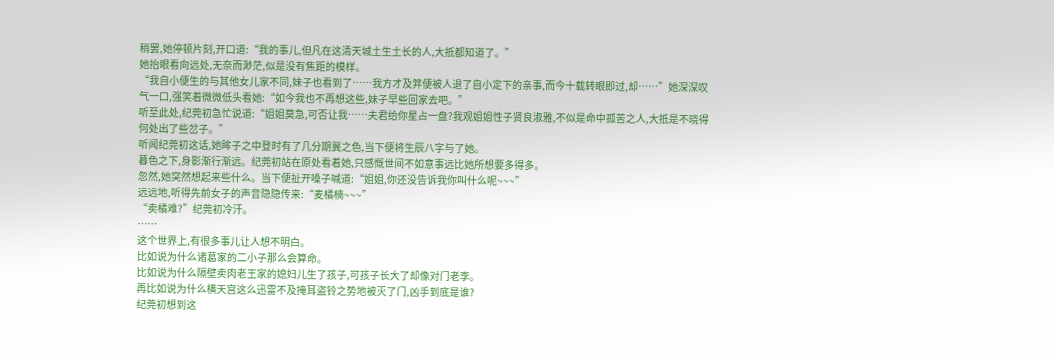稍罢,她停顿片刻,开口道:“我的事儿,但凡在这清天城土生土长的人,大抵都知道了。”
她抬眼看向远处,无奈而渺茫,似是没有焦距的模样。
“我自小便生的与其他女儿家不同,妹子也看到了……我方才及笄便被人退了自小定下的亲事,而今十载转眼即过,却……”她深深叹气一口,强笑着微微低头看她:“如今我也不再想这些,妹子早些回家去吧。”
听至此处,纪莞初急忙说道:“姐姐莫急,可否让我……夫君给你星占一盘?我观姐姐性子贤良淑雅,不似是命中孤苦之人,大抵是不晓得何处出了些岔子。”
听闻纪莞初这话,她眸子之中登时有了几分期冀之色,当下便将生辰八字与了她。
暮色之下,身影渐行渐远。纪莞初站在原处看着她,只感慨世间不如意事远比她所想要多得多。
忽然,她突然想起来些什么。当下便扯开嗓子喊道:“姐姐,你还没告诉我你叫什么呢~~~”
远远地,听得先前女子的声音隐隐传来:“麦橘楠~~~”
“卖橘难?”纪莞初冷汗。
……
这个世界上,有很多事儿让人想不明白。
比如说为什么诸葛家的二小子那么会算命。
比如说为什么隔壁卖肉老王家的媳妇儿生了孩子,可孩子长大了却像对门老李。
再比如说为什么横天宫这么迅雷不及掩耳盗铃之势地被灭了门,凶手到底是谁?
纪莞初想到这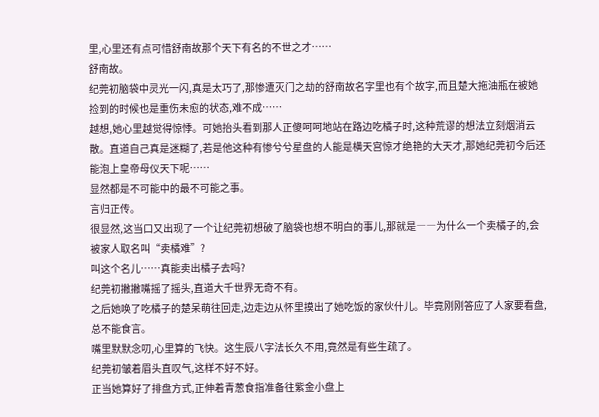里,心里还有点可惜舒南故那个天下有名的不世之才……
舒南故。
纪莞初脑袋中灵光一闪,真是太巧了,那惨遭灭门之劫的舒南故名字里也有个故字,而且楚大拖油瓶在被她捡到的时候也是重伤未愈的状态,难不成……
越想,她心里越觉得惊悸。可她抬头看到那人正傻呵呵地站在路边吃橘子时,这种荒谬的想法立刻烟消云散。直道自己真是迷糊了,若是他这种有惨兮兮星盘的人能是横天宫惊才绝艳的大天才,那她纪莞初今后还能泡上皇帝母仪天下呢……
显然都是不可能中的最不可能之事。
言归正传。
很显然,这当口又出现了一个让纪莞初想破了脑袋也想不明白的事儿,那就是――为什么一个卖橘子的,会被家人取名叫“卖橘难”?
叫这个名儿……真能卖出橘子去吗?
纪莞初撇撇嘴摇了摇头,直道大千世界无奇不有。
之后她唤了吃橘子的楚呆萌往回走,边走边从怀里摸出了她吃饭的家伙什儿。毕竟刚刚答应了人家要看盘,总不能食言。
嘴里默默念叨,心里算的飞快。这生辰八字法长久不用,竟然是有些生疏了。
纪莞初皱着眉头直叹气,这样不好不好。
正当她算好了排盘方式,正伸着青葱食指准备往紫金小盘上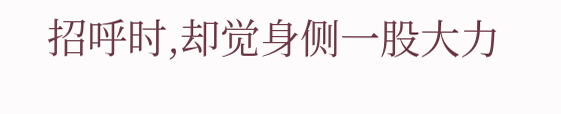招呼时,却觉身侧一股大力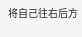将自己往右后方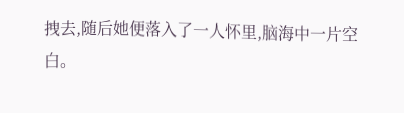拽去,随后她便落入了一人怀里,脑海中一片空白。